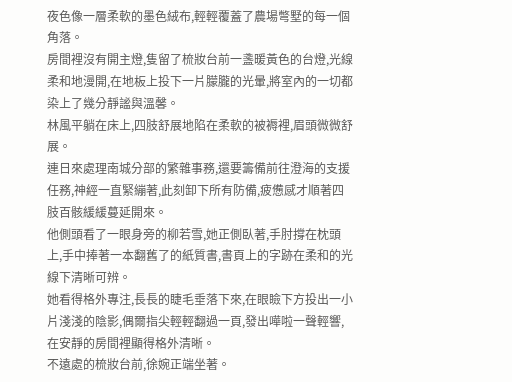夜色像一層柔軟的墨色絨布,輕輕覆蓋了農場彆墅的每一個角落。
房間裡沒有開主燈,隻留了梳妝台前一盞暖黃色的台燈,光線柔和地漫開,在地板上投下一片朦朧的光暈,將室內的一切都染上了幾分靜謐與溫馨。
林風平躺在床上,四肢舒展地陷在柔軟的被褥裡,眉頭微微舒展。
連日來處理南城分部的繁雜事務,還要籌備前往澄海的支援任務,神經一直緊繃著,此刻卸下所有防備,疲憊感才順著四肢百骸緩緩蔓延開來。
他側頭看了一眼身旁的柳若雪,她正側臥著,手肘撐在枕頭上,手中捧著一本翻舊了的紙質書,書頁上的字跡在柔和的光線下清晰可辨。
她看得格外專注,長長的睫毛垂落下來,在眼瞼下方投出一小片淺淺的陰影,偶爾指尖輕輕翻過一頁,發出嘩啦一聲輕響,在安靜的房間裡顯得格外清晰。
不遠處的梳妝台前,徐婉正端坐著。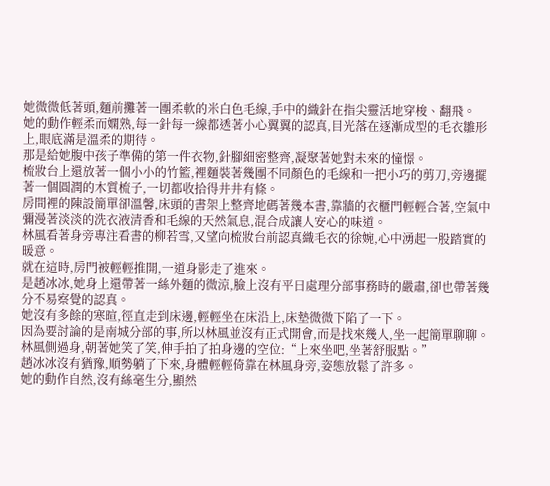她微微低著頭,麵前攤著一團柔軟的米白色毛線,手中的織針在指尖靈活地穿梭、翻飛。
她的動作輕柔而嫻熟,每一針每一線都透著小心翼翼的認真,目光落在逐漸成型的毛衣雛形上,眼底滿是溫柔的期待。
那是給她腹中孩子準備的第一件衣物,針腳細密整齊,凝聚著她對未來的憧憬。
梳妝台上還放著一個小小的竹籃,裡麵裝著幾團不同顏色的毛線和一把小巧的剪刀,旁邊擺著一個圓潤的木質梳子,一切都收拾得井井有條。
房間裡的陳設簡單卻溫馨,床頭的書架上整齊地碼著幾本書,靠牆的衣櫃門輕輕合著,空氣中彌漫著淡淡的洗衣液清香和毛線的天然氣息,混合成讓人安心的味道。
林風看著身旁專注看書的柳若雪,又望向梳妝台前認真織毛衣的徐婉,心中湧起一股踏實的暖意。
就在這時,房門被輕輕推開,一道身影走了進來。
是趙冰冰,她身上還帶著一絲外麵的微涼,臉上沒有平日處理分部事務時的嚴肅,卻也帶著幾分不易察覺的認真。
她沒有多餘的寒暄,徑直走到床邊,輕輕坐在床沿上,床墊微微下陷了一下。
因為要討論的是南城分部的事,所以林風並沒有正式開會,而是找來幾人,坐一起簡單聊聊。
林風側過身,朝著她笑了笑,伸手拍了拍身邊的空位:“上來坐吧,坐著舒服點。”
趙冰冰沒有猶豫,順勢躺了下來,身體輕輕倚靠在林風身旁,姿態放鬆了許多。
她的動作自然,沒有絲毫生分,顯然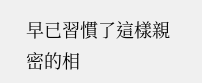早已習慣了這樣親密的相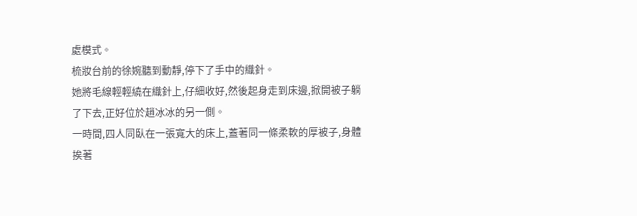處模式。
梳妝台前的徐婉聽到動靜,停下了手中的織針。
她將毛線輕輕繞在織針上,仔細收好,然後起身走到床邊,掀開被子躺了下去,正好位於趙冰冰的另一側。
一時間,四人同臥在一張寬大的床上,蓋著同一條柔軟的厚被子,身體挨著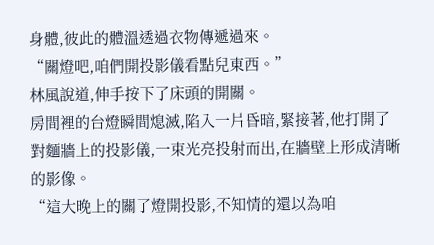身體,彼此的體溫透過衣物傳遞過來。
“關燈吧,咱們開投影儀看點兒東西。”
林風說道,伸手按下了床頭的開關。
房間裡的台燈瞬間熄滅,陷入一片昏暗,緊接著,他打開了對麵牆上的投影儀,一束光亮投射而出,在牆壁上形成清晰的影像。
“這大晚上的關了燈開投影,不知情的還以為咱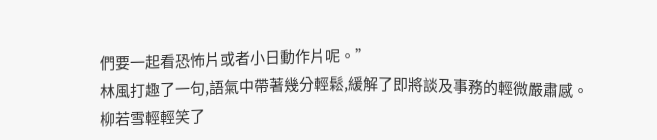們要一起看恐怖片或者小日動作片呢。”
林風打趣了一句,語氣中帶著幾分輕鬆,緩解了即將談及事務的輕微嚴肅感。
柳若雪輕輕笑了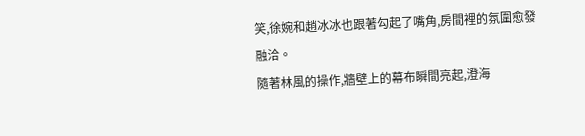笑,徐婉和趙冰冰也跟著勾起了嘴角,房間裡的氛圍愈發融洽。
隨著林風的操作,牆壁上的幕布瞬間亮起,澄海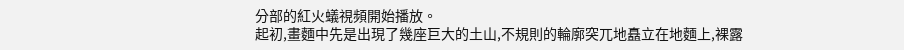分部的紅火蟻視頻開始播放。
起初,畫麵中先是出現了幾座巨大的土山,不規則的輪廓突兀地矗立在地麵上,裸露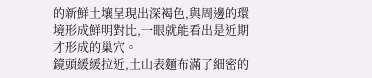的新鮮土壤呈現出深褐色,與周邊的環境形成鮮明對比,一眼就能看出是近期才形成的巢穴。
鏡頭緩緩拉近,土山表麵布滿了細密的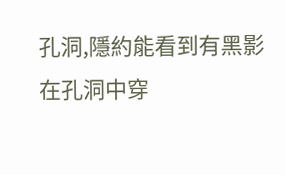孔洞,隱約能看到有黑影在孔洞中穿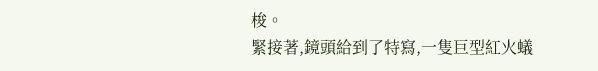梭。
緊接著,鏡頭給到了特寫,一隻巨型紅火蟻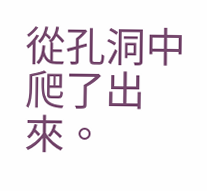從孔洞中爬了出來。